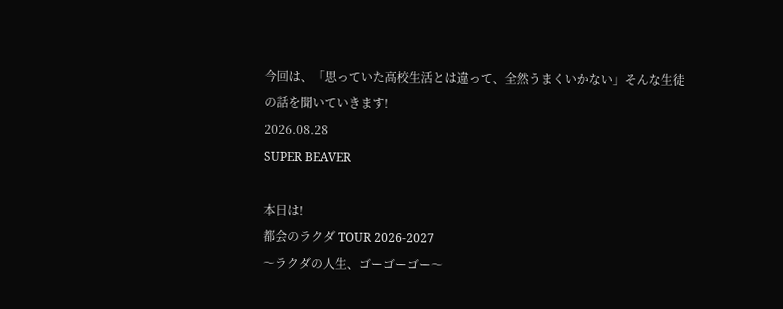今回は、「思っていた高校生活とは違って、全然うまくいかない」そんな生徒の話を聞いていきます!
2026.08.28
SUPER BEAVER

本日は!
都会のラクダ TOUR 2026-2027
〜ラクダの人生、ゴーゴーゴー〜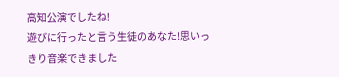高知公演でしたね!
遊びに行ったと言う生徒のあなた!思いっきり音楽できました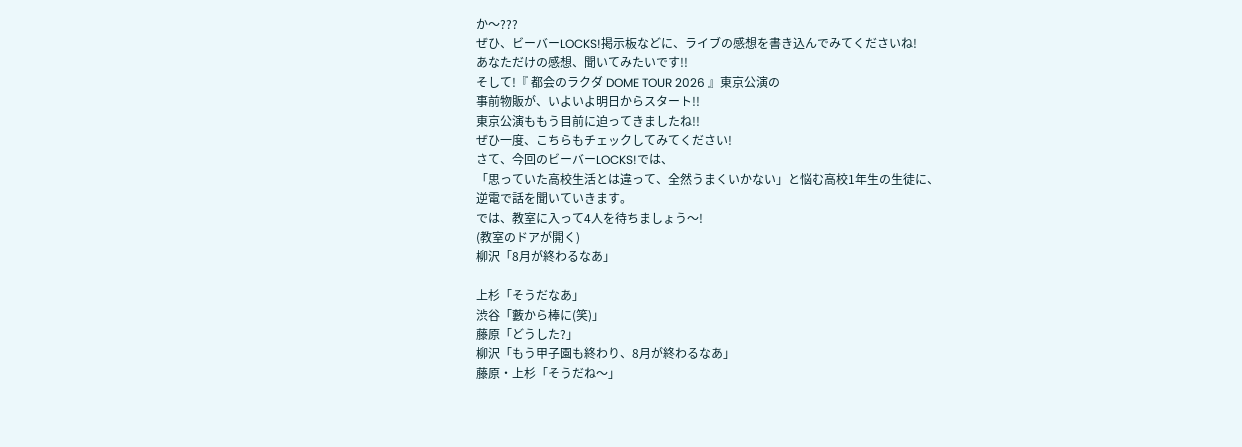か〜???
ぜひ、ビーバーLOCKS!掲示板などに、ライブの感想を書き込んでみてくださいね!
あなただけの感想、聞いてみたいです!!
そして!『 都会のラクダ DOME TOUR 2026 』東京公演の
事前物販が、いよいよ明日からスタート!!
東京公演ももう目前に迫ってきましたね!!
ぜひ一度、こちらもチェックしてみてください!
さて、今回のビーバーLOCKS!では、
「思っていた高校生活とは違って、全然うまくいかない」と悩む高校1年生の生徒に、
逆電で話を聞いていきます。
では、教室に入って4人を待ちましょう〜!
(教室のドアが開く)
柳沢「8月が終わるなあ」

上杉「そうだなあ」
渋谷「藪から棒に(笑)」
藤原「どうした?」
柳沢「もう甲子園も終わり、8月が終わるなあ」
藤原・上杉「そうだね〜」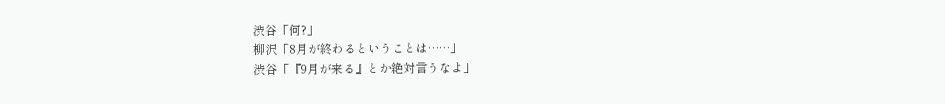渋谷「何?」
柳沢「8月が終わるということは……」
渋谷「『9月が来る』とか絶対言うなよ」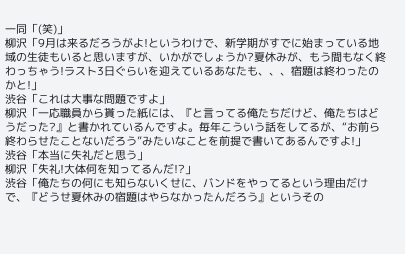一同「(笑)」
柳沢「9月は来るだろうがよ!というわけで、新学期がすでに始まっている地域の生徒もいると思いますが、いかがでしょうか?夏休みが、もう間もなく終わっちゃう!ラスト3日ぐらいを迎えているあなたも、、、宿題は終わったのかと!」
渋谷「これは大事な問題ですよ」
柳沢「一応職員から貰った紙には、『と言ってる俺たちだけど、俺たちはどうだった?』と書かれているんですよ。毎年こういう話をしてるが、“お前ら終わらせたことないだろう”みたいなことを前提で書いてあるんですよ!」
渋谷「本当に失礼だと思う」
柳沢「失礼!大体何を知ってるんだ!?」
渋谷「俺たちの何にも知らないくせに、バンドをやってるという理由だけで、『どうせ夏休みの宿題はやらなかったんだろう』というその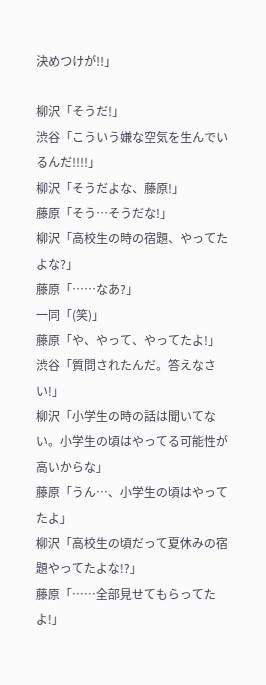決めつけが!!」

柳沢「そうだ!」
渋谷「こういう嫌な空気を生んでいるんだ!!!!」
柳沢「そうだよな、藤原!」
藤原「そう…そうだな!」
柳沢「高校生の時の宿題、やってたよな?」
藤原「……なあ?」
一同「(笑)」
藤原「や、やって、やってたよ!」
渋谷「質問されたんだ。答えなさい!」
柳沢「小学生の時の話は聞いてない。小学生の頃はやってる可能性が高いからな」
藤原「うん…、小学生の頃はやってたよ」
柳沢「高校生の頃だって夏休みの宿題やってたよな!?」
藤原「……全部見せてもらってたよ!」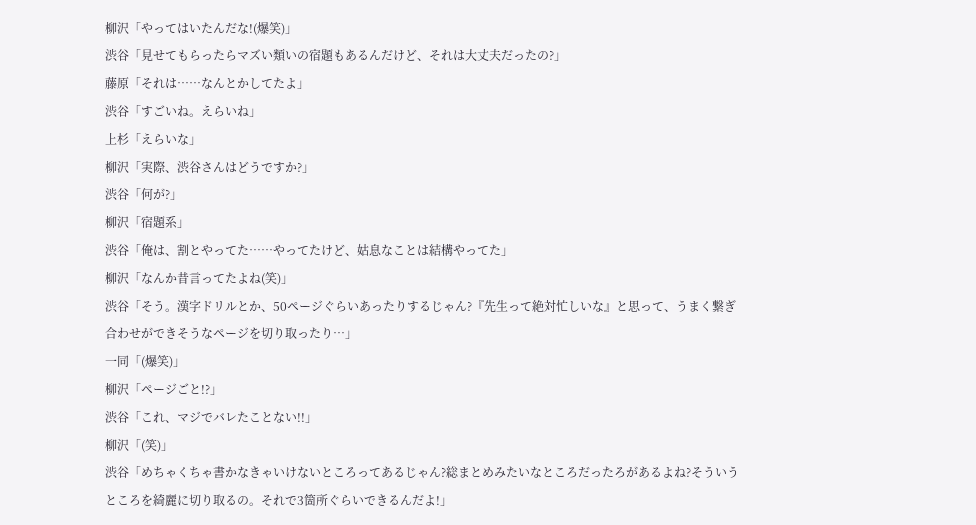柳沢「やってはいたんだな!(爆笑)」
渋谷「見せてもらったらマズい類いの宿題もあるんだけど、それは大丈夫だったの?」
藤原「それは……なんとかしてたよ」
渋谷「すごいね。えらいね」
上杉「えらいな」
柳沢「実際、渋谷さんはどうですか?」
渋谷「何が?」
柳沢「宿題系」
渋谷「俺は、割とやってた……やってたけど、姑息なことは結構やってた」
柳沢「なんか昔言ってたよね(笑)」
渋谷「そう。漢字ドリルとか、50ページぐらいあったりするじゃん?『先生って絶対忙しいな』と思って、うまく繋ぎ合わせができそうなページを切り取ったり…」
一同「(爆笑)」
柳沢「ページごと!?」
渋谷「これ、マジでバレたことない!!」
柳沢「(笑)」
渋谷「めちゃくちゃ書かなきゃいけないところってあるじゃん?総まとめみたいなところだったろがあるよね?そういうところを綺麗に切り取るの。それで3箇所ぐらいできるんだよ!」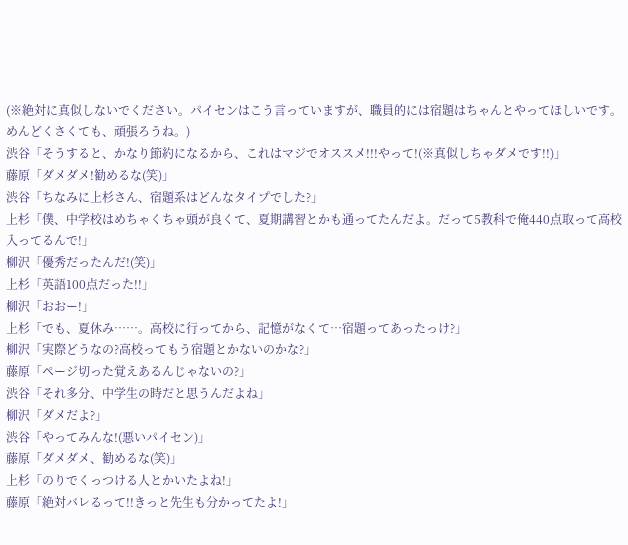(※絶対に真似しないでください。パイセンはこう言っていますが、職員的には宿題はちゃんとやってほしいです。めんどくさくても、頑張ろうね。)
渋谷「そうすると、かなり節約になるから、これはマジでオススメ!!!やって!(※真似しちゃダメです!!)」
藤原「ダメダメ!勧めるな(笑)」
渋谷「ちなみに上杉さん、宿題系はどんなタイプでした?」
上杉「僕、中学校はめちゃくちゃ頭が良くて、夏期講習とかも通ってたんだよ。だって5教科で俺440点取って高校入ってるんで!」
柳沢「優秀だったんだ!(笑)」
上杉「英語100点だった!!」
柳沢「おおー!」
上杉「でも、夏休み……。高校に行ってから、記憶がなくて…宿題ってあったっけ?」
柳沢「実際どうなの?高校ってもう宿題とかないのかな?」
藤原「ページ切った覚えあるんじゃないの?」
渋谷「それ多分、中学生の時だと思うんだよね」
柳沢「ダメだよ?」
渋谷「やってみんな!(悪いパイセン)」
藤原「ダメダメ、勧めるな(笑)」
上杉「のりでくっつける人とかいたよね!」
藤原「絶対バレるって!!きっと先生も分かってたよ!」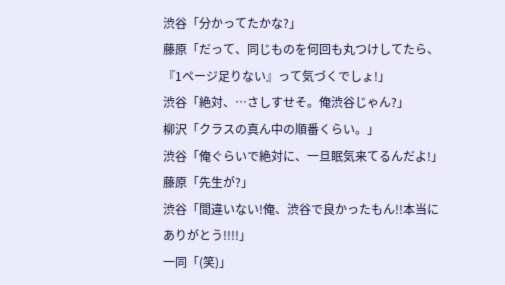渋谷「分かってたかな?」
藤原「だって、同じものを何回も丸つけしてたら、『1ページ足りない』って気づくでしょ!」
渋谷「絶対、…さしすせそ。俺渋谷じゃん?」
柳沢「クラスの真ん中の順番くらい。」
渋谷「俺ぐらいで絶対に、一旦眠気来てるんだよ!」
藤原「先生が?」
渋谷「間違いない!俺、渋谷で良かったもん!!本当にありがとう!!!!」
一同「(笑)」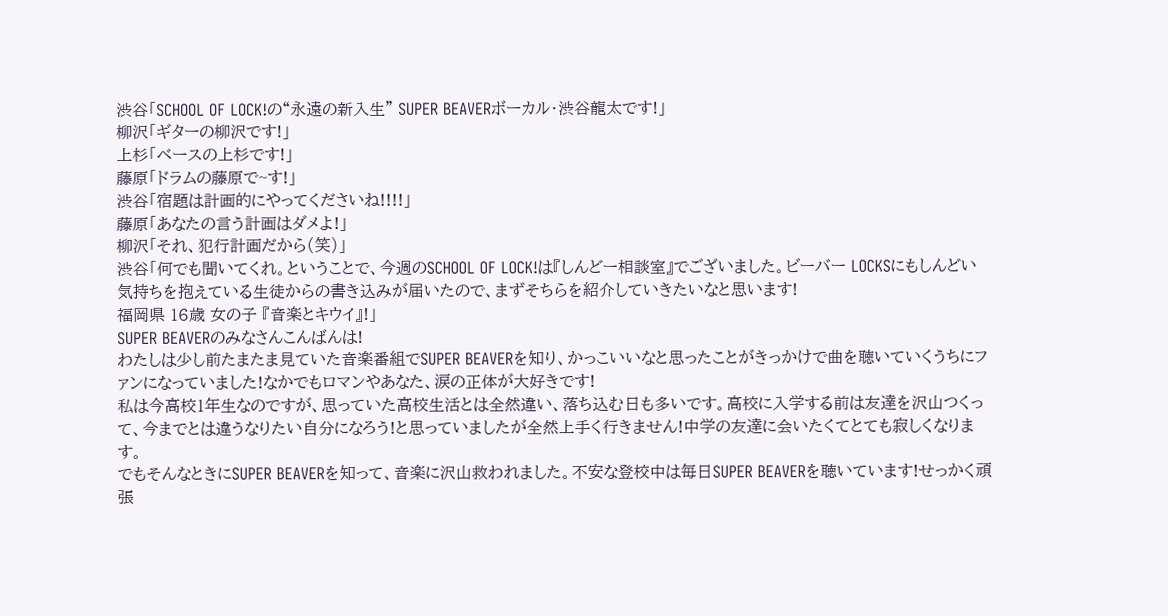渋谷「SCHOOL OF LOCK!の“永遠の新入生” SUPER BEAVERボーカル・渋谷龍太です!」
柳沢「ギターの柳沢です!」
上杉「ベースの上杉です!」
藤原「ドラムの藤原で~す!」
渋谷「宿題は計画的にやってくださいね!!!!」
藤原「あなたの言う計画はダメよ!」
柳沢「それ、犯行計画だから(笑)」
渋谷「何でも聞いてくれ。ということで、今週のSCHOOL OF LOCK!は『しんどー相談室』でございました。ビーバー LOCKSにもしんどい気持ちを抱えている生徒からの書き込みが届いたので、まずそちらを紹介していきたいなと思います!
福岡県 16歳 女の子 『音楽とキウイ』!」
SUPER BEAVERのみなさんこんばんは!
わたしは少し前たまたま見ていた音楽番組でSUPER BEAVERを知り、かっこいいなと思ったことがきっかけで曲を聴いていくうちにファンになっていました!なかでもロマンやあなた、涙の正体が大好きです!
私は今高校1年生なのですが、思っていた高校生活とは全然違い、落ち込む日も多いです。高校に入学する前は友達を沢山つくって、今までとは違うなりたい自分になろう!と思っていましたが全然上手く行きません!中学の友達に会いたくてとても寂しくなります。
でもそんなときにSUPER BEAVERを知って、音楽に沢山救われました。不安な登校中は毎日SUPER BEAVERを聴いています!せっかく頑張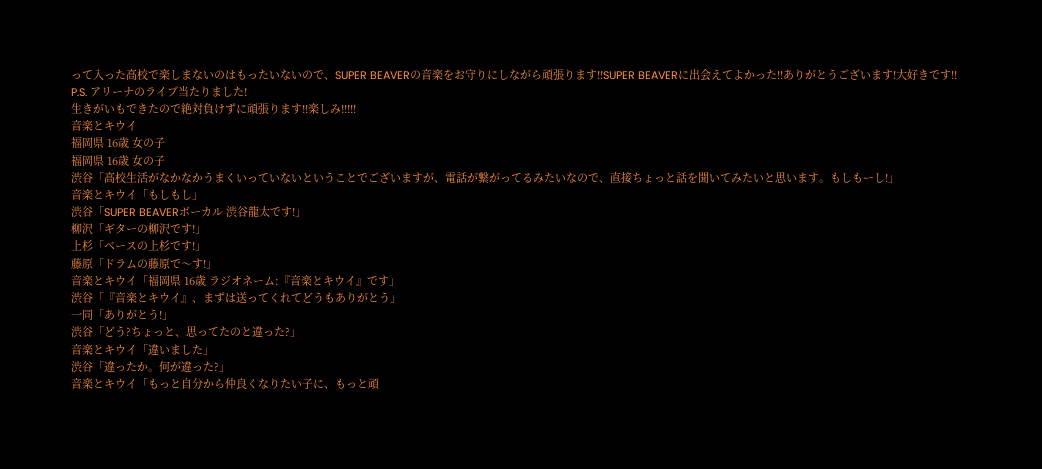って入った高校で楽しまないのはもったいないので、SUPER BEAVERの音楽をお守りにしながら頑張ります!!SUPER BEAVERに出会えてよかった!!ありがとうございます!大好きです!!
P.S. アリーナのライブ当たりました!
生きがいもできたので絶対負けずに頑張ります!!楽しみ!!!!!
音楽とキウイ
福岡県 16歳 女の子
福岡県 16歳 女の子
渋谷「高校生活がなかなかうまくいっていないということでございますが、電話が繋がってるみたいなので、直接ちょっと話を聞いてみたいと思います。もしもーし!」
音楽とキウイ「もしもし」
渋谷「SUPER BEAVERボーカル 渋谷龍太です!」
柳沢「ギターの柳沢です!」
上杉「ベースの上杉です!」
藤原「ドラムの藤原で〜す!」
音楽とキウイ「福岡県 16歳 ラジオネーム:『音楽とキウイ』です」
渋谷「『音楽とキウイ』、まずは送ってくれてどうもありがとう」
一同「ありがとう!」
渋谷「どう?ちょっと、思ってたのと違った?」
音楽とキウイ「違いました」
渋谷「違ったか。何が違った?」
音楽とキウイ「もっと自分から仲良くなりたい子に、もっと頑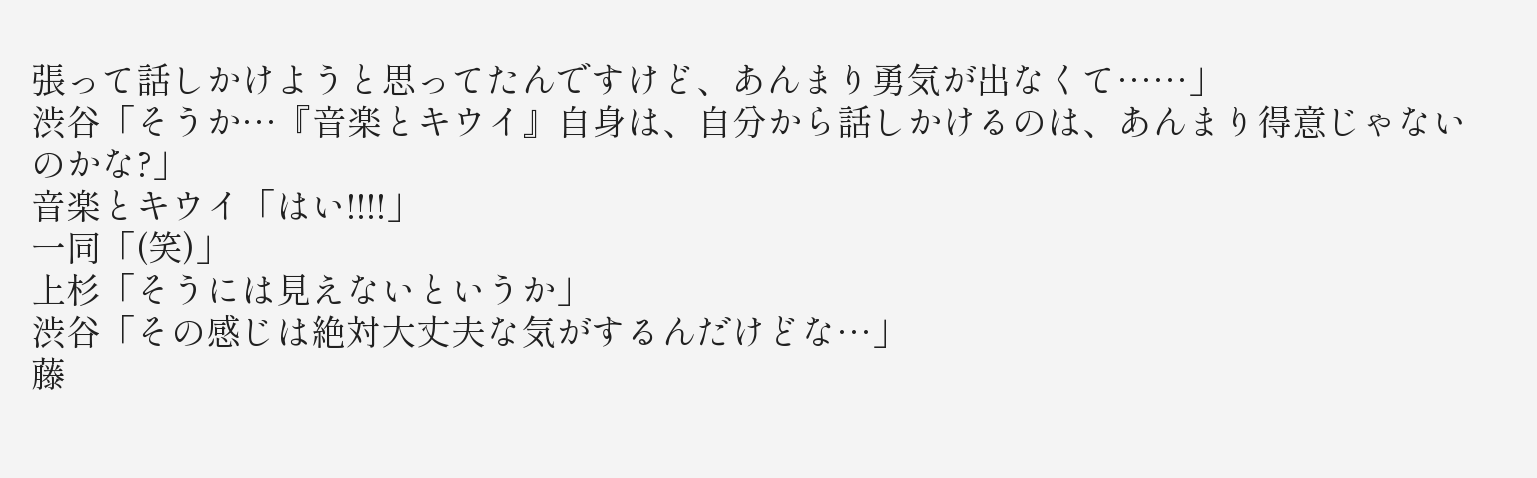張って話しかけようと思ってたんですけど、あんまり勇気が出なくて……」
渋谷「そうか…『音楽とキウイ』自身は、自分から話しかけるのは、あんまり得意じゃないのかな?」
音楽とキウイ「はい!!!!」
一同「(笑)」
上杉「そうには見えないというか」
渋谷「その感じは絶対大丈夫な気がするんだけどな…」
藤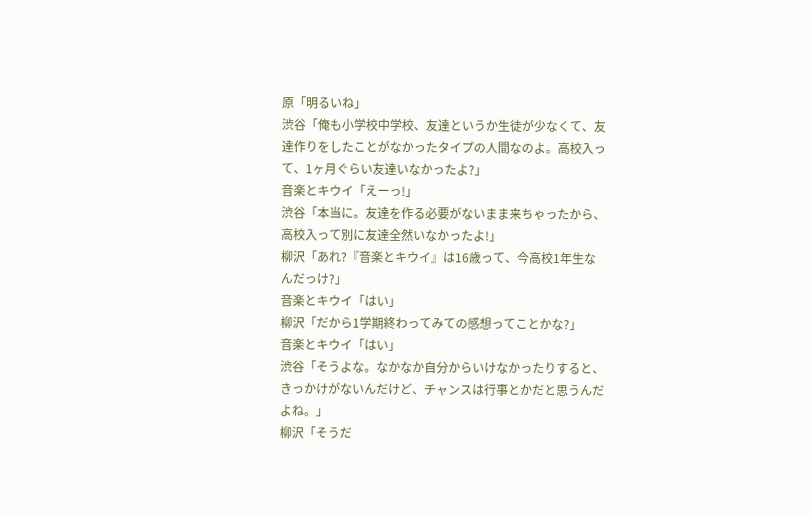原「明るいね」
渋谷「俺も小学校中学校、友達というか生徒が少なくて、友達作りをしたことがなかったタイプの人間なのよ。高校入って、1ヶ月ぐらい友達いなかったよ?」
音楽とキウイ「えーっ!」
渋谷「本当に。友達を作る必要がないまま来ちゃったから、高校入って別に友達全然いなかったよ!」
柳沢「あれ?『音楽とキウイ』は16歳って、今高校1年生なんだっけ?」
音楽とキウイ「はい」
柳沢「だから1学期終わってみての感想ってことかな?」
音楽とキウイ「はい」
渋谷「そうよな。なかなか自分からいけなかったりすると、きっかけがないんだけど、チャンスは行事とかだと思うんだよね。」
柳沢「そうだ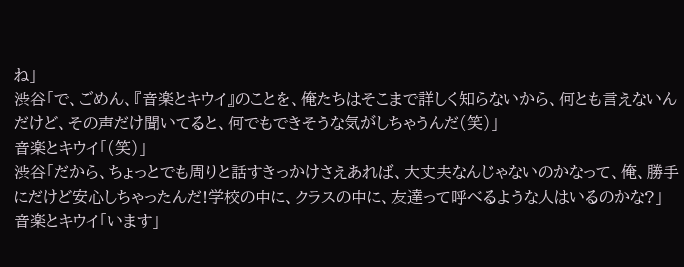ね」
渋谷「で、ごめん、『音楽とキウイ』のことを、俺たちはそこまで詳しく知らないから、何とも言えないんだけど、その声だけ聞いてると、何でもできそうな気がしちゃうんだ(笑)」
音楽とキウイ「(笑)」
渋谷「だから、ちょっとでも周りと話すきっかけさえあれば、大丈夫なんじゃないのかなって、俺、勝手にだけど安心しちゃったんだ!学校の中に、クラスの中に、友達って呼べるような人はいるのかな?」
音楽とキウイ「います」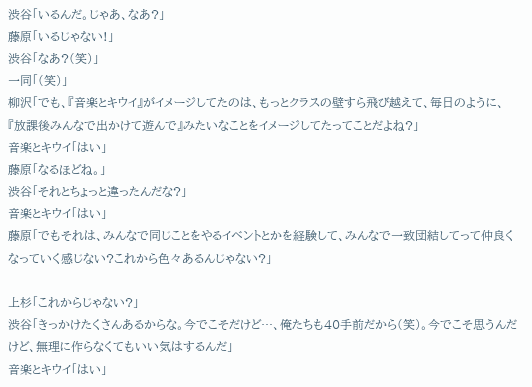渋谷「いるんだ。じゃあ、なあ?」
藤原「いるじゃない!」
渋谷「なあ?(笑)」
一同「(笑)」
柳沢「でも、『音楽とキウイ』がイメージしてたのは、もっとクラスの壁すら飛び越えて、毎日のように、『放課後みんなで出かけて遊んで』みたいなことをイメージしてたってことだよね?」
音楽とキウイ「はい」
藤原「なるほどね。」
渋谷「それとちょっと違ったんだな?」
音楽とキウイ「はい」
藤原「でもそれは、みんなで同じことをやるイベントとかを経験して、みんなで一致団結してって仲良くなっていく感じない?これから色々あるんじゃない?」

上杉「これからじゃない?」
渋谷「きっかけたくさんあるからな。今でこそだけど…、俺たちも40手前だから(笑)。今でこそ思うんだけど、無理に作らなくてもいい気はするんだ」
音楽とキウイ「はい」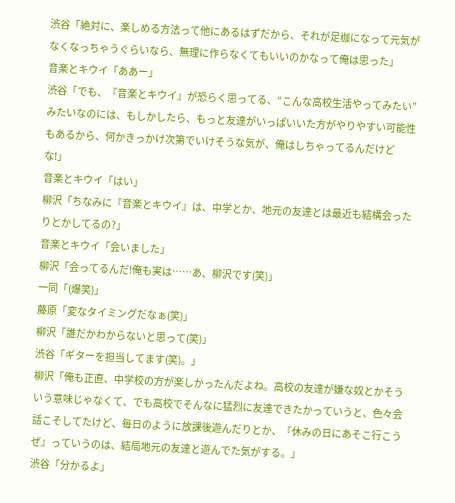渋谷「絶対に、楽しめる方法って他にあるはずだから、それが足枷になって元気がなくなっちゃうぐらいなら、無理に作らなくてもいいのかなって俺は思った」
音楽とキウイ「ああー」
渋谷「でも、『音楽とキウイ』が恐らく思ってる、“こんな高校生活やってみたい”みたいなのには、もしかしたら、もっと友達がいっぱいいた方がやりやすい可能性もあるから、何かきっかけ次第でいけそうな気が、俺はしちゃってるんだけどな!」
音楽とキウイ「はい」
柳沢「ちなみに『音楽とキウイ』は、中学とか、地元の友達とは最近も結構会ったりとかしてるの?」
音楽とキウイ「会いました」
柳沢「会ってるんだ!俺も実は……あ、柳沢です(笑)」
一同「(爆笑)」
藤原「変なタイミングだなぁ(笑)」
柳沢「誰だかわからないと思って(笑)」
渋谷「ギターを担当してます(笑)。」
柳沢「俺も正直、中学校の方が楽しかったんだよね。高校の友達が嫌な奴とかそういう意味じゃなくて、でも高校でそんなに猛烈に友達できたかっていうと、色々会話こそしてたけど、毎日のように放課後遊んだりとか、『休みの日にあそこ行こうぜ』っていうのは、結局地元の友達と遊んでた気がする。」
渋谷「分かるよ」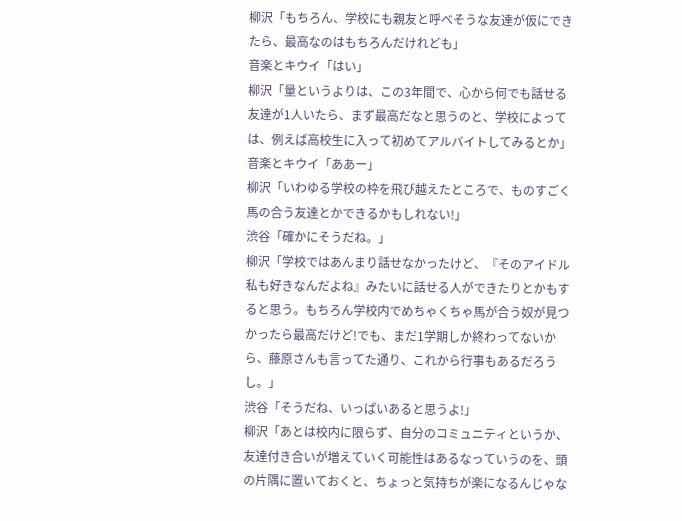柳沢「もちろん、学校にも親友と呼べそうな友達が仮にできたら、最高なのはもちろんだけれども」
音楽とキウイ「はい」
柳沢「量というよりは、この3年間で、心から何でも話せる友達が1人いたら、まず最高だなと思うのと、学校によっては、例えば高校生に入って初めてアルバイトしてみるとか」
音楽とキウイ「ああー」
柳沢「いわゆる学校の枠を飛び越えたところで、ものすごく馬の合う友達とかできるかもしれない!」
渋谷「確かにそうだね。」
柳沢「学校ではあんまり話せなかったけど、『そのアイドル私も好きなんだよね』みたいに話せる人ができたりとかもすると思う。もちろん学校内でめちゃくちゃ馬が合う奴が見つかったら最高だけど!でも、まだ1学期しか終わってないから、藤原さんも言ってた通り、これから行事もあるだろうし。」
渋谷「そうだね、いっぱいあると思うよ!」
柳沢「あとは校内に限らず、自分のコミュニティというか、友達付き合いが増えていく可能性はあるなっていうのを、頭の片隅に置いておくと、ちょっと気持ちが楽になるんじゃな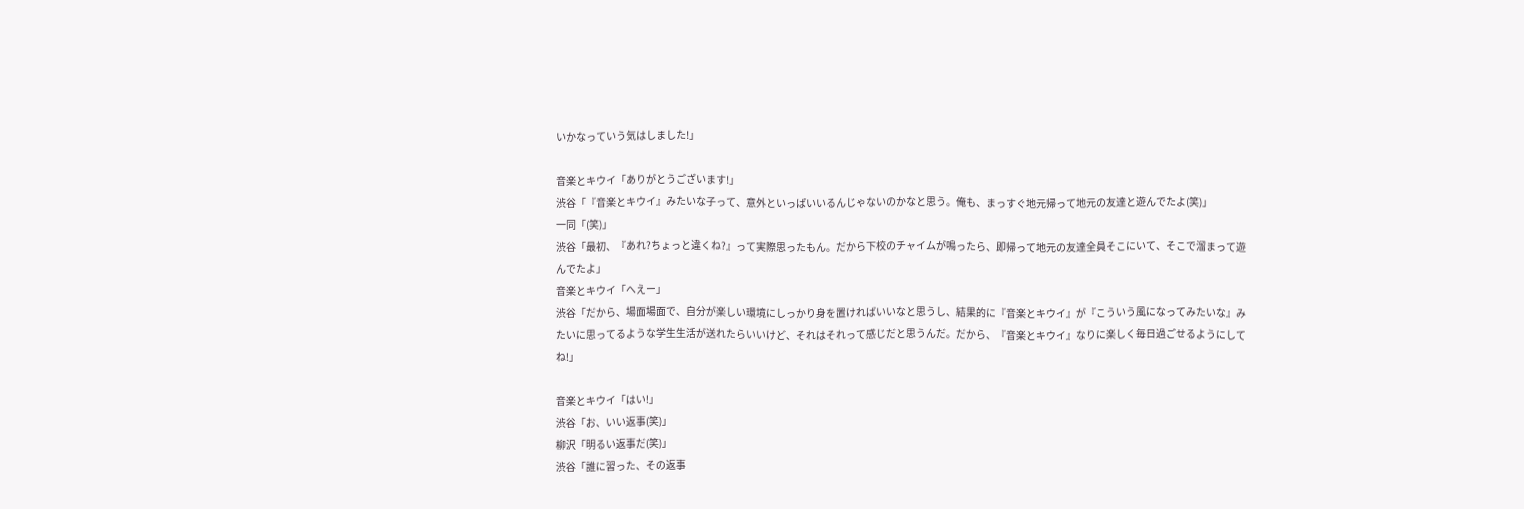いかなっていう気はしました!」

音楽とキウイ「ありがとうございます!」
渋谷「『音楽とキウイ』みたいな子って、意外といっぱいいるんじゃないのかなと思う。俺も、まっすぐ地元帰って地元の友達と遊んでたよ(笑)」
一同「(笑)」
渋谷「最初、『あれ?ちょっと違くね?』って実際思ったもん。だから下校のチャイムが鳴ったら、即帰って地元の友達全員そこにいて、そこで溜まって遊んでたよ」
音楽とキウイ「へえー」
渋谷「だから、場面場面で、自分が楽しい環境にしっかり身を置ければいいなと思うし、結果的に『音楽とキウイ』が『こういう風になってみたいな』みたいに思ってるような学生生活が送れたらいいけど、それはそれって感じだと思うんだ。だから、『音楽とキウイ』なりに楽しく毎日過ごせるようにしてね!」

音楽とキウイ「はい!」
渋谷「お、いい返事(笑)」
柳沢「明るい返事だ(笑)」
渋谷「誰に習った、その返事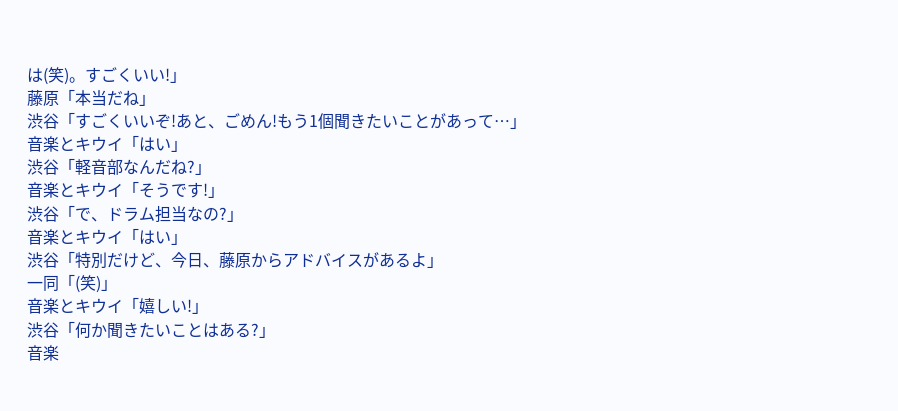は(笑)。すごくいい!」
藤原「本当だね」
渋谷「すごくいいぞ!あと、ごめん!もう1個聞きたいことがあって…」
音楽とキウイ「はい」
渋谷「軽音部なんだね?」
音楽とキウイ「そうです!」
渋谷「で、ドラム担当なの?」
音楽とキウイ「はい」
渋谷「特別だけど、今日、藤原からアドバイスがあるよ」
一同「(笑)」
音楽とキウイ「嬉しい!」
渋谷「何か聞きたいことはある?」
音楽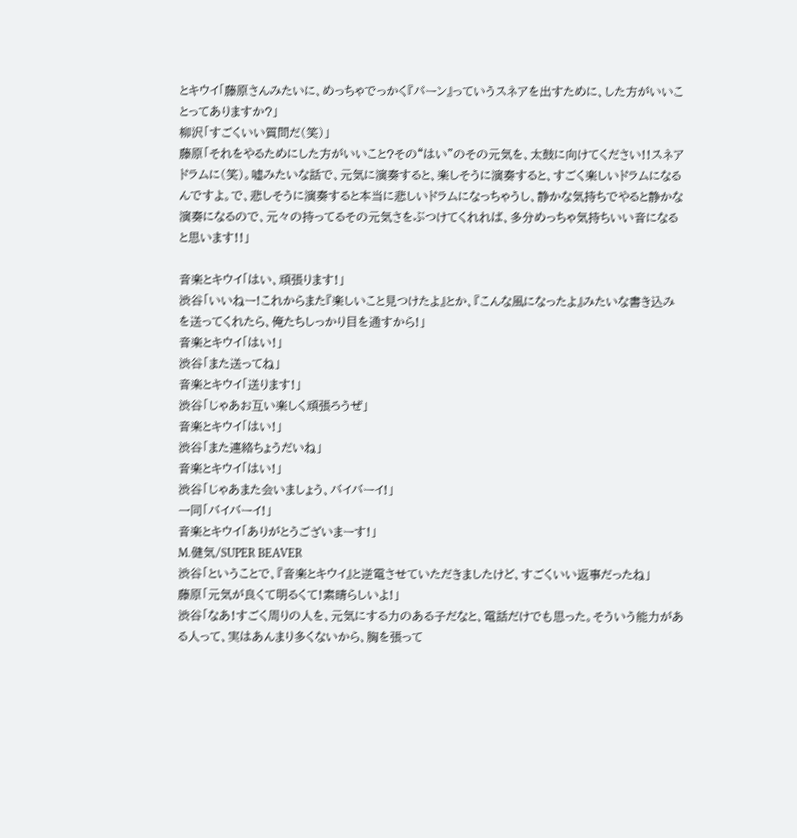とキウイ「藤原さんみたいに、めっちゃでっかく『パーン』っていうスネアを出すために、した方がいいことってありますか?」
柳沢「すごくいい質問だ(笑)」
藤原「それをやるためにした方がいいこと?その“はい”のその元気を、太鼓に向けてください!!スネアドラムに(笑)。嘘みたいな話で、元気に演奏すると、楽しそうに演奏すると、すごく楽しいドラムになるんですよ。で、悲しそうに演奏すると本当に悲しいドラムになっちゃうし、静かな気持ちでやると静かな演奏になるので、元々の持ってるその元気さをぶつけてくれれば、多分めっちゃ気持ちいい音になると思います!!」

音楽とキウイ「はい、頑張ります!」
渋谷「いいねー!これからまた『楽しいこと見つけたよ』とか、『こんな風になったよ』みたいな書き込みを送ってくれたら、俺たちしっかり目を通すから!」
音楽とキウイ「はい!」
渋谷「また送ってね」
音楽とキウイ「送ります!」
渋谷「じゃあお互い楽しく頑張ろうぜ」
音楽とキウイ「はい!」
渋谷「また連絡ちょうだいね」
音楽とキウイ「はい!」
渋谷「じゃあまた会いましょう、バイバーイ!」
一同「バイバーイ!」
音楽とキウイ「ありがとうございまーす!」
M.健気/SUPER BEAVER
渋谷「ということで、『音楽とキウイ』と逆電させていただきましたけど、すごくいい返事だったね」
藤原「元気が良くて明るくて!素晴らしいよ!」
渋谷「なあ!すごく周りの人を、元気にする力のある子だなと、電話だけでも思った。そういう能力がある人って、実はあんまり多くないから、胸を張って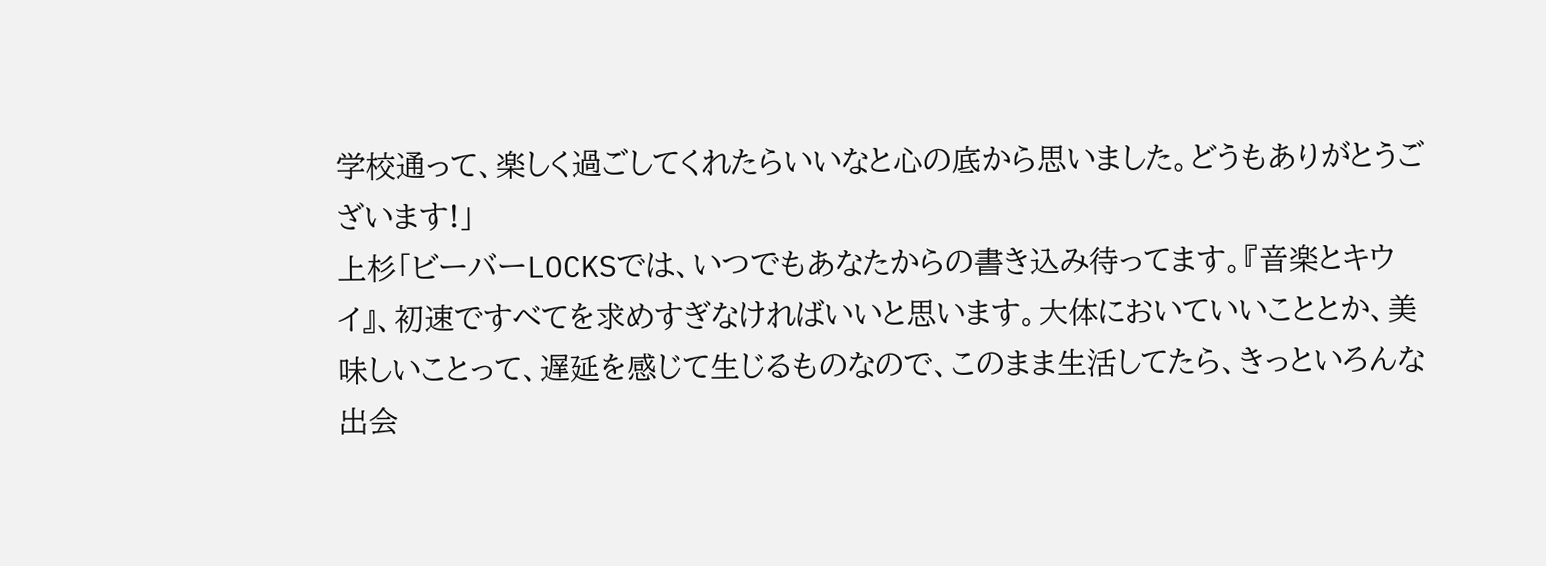学校通って、楽しく過ごしてくれたらいいなと心の底から思いました。どうもありがとうございます!」
上杉「ビーバーLOCKSでは、いつでもあなたからの書き込み待ってます。『音楽とキウイ』、初速ですべてを求めすぎなければいいと思います。大体においていいこととか、美味しいことって、遅延を感じて生じるものなので、このまま生活してたら、きっといろんな出会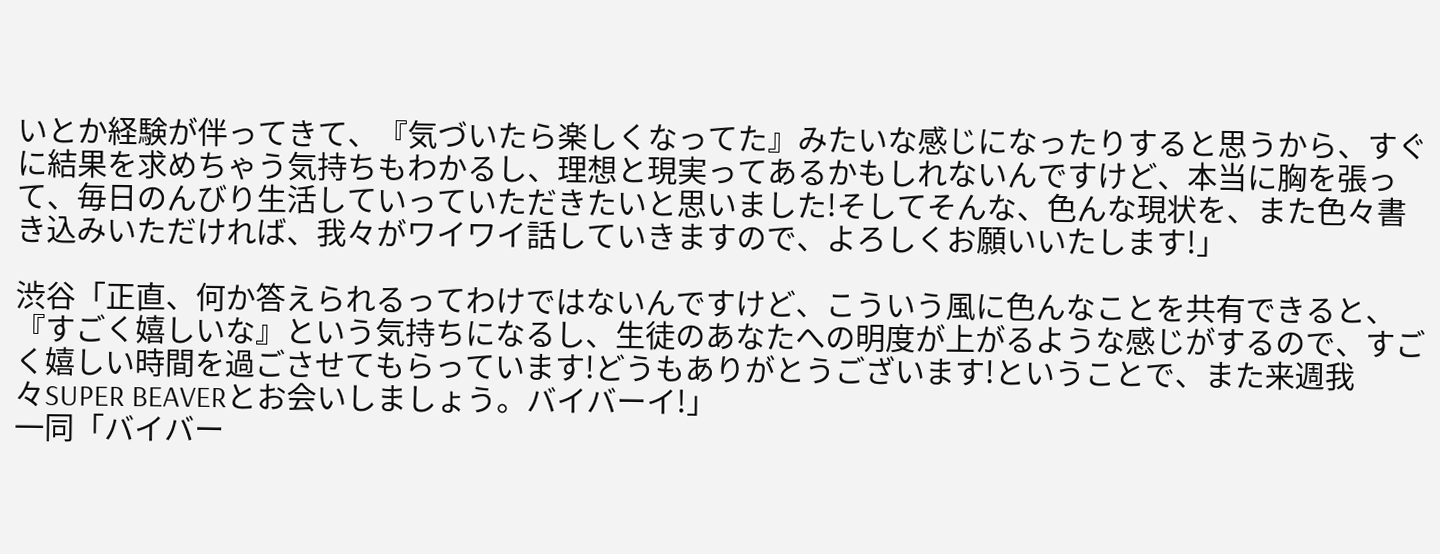いとか経験が伴ってきて、『気づいたら楽しくなってた』みたいな感じになったりすると思うから、すぐに結果を求めちゃう気持ちもわかるし、理想と現実ってあるかもしれないんですけど、本当に胸を張って、毎日のんびり生活していっていただきたいと思いました!そしてそんな、色んな現状を、また色々書き込みいただければ、我々がワイワイ話していきますので、よろしくお願いいたします!」

渋谷「正直、何か答えられるってわけではないんですけど、こういう風に色んなことを共有できると、『すごく嬉しいな』という気持ちになるし、生徒のあなたへの明度が上がるような感じがするので、すごく嬉しい時間を過ごさせてもらっています!どうもありがとうございます!ということで、また来週我々SUPER BEAVERとお会いしましょう。バイバーイ!」
一同「バイバー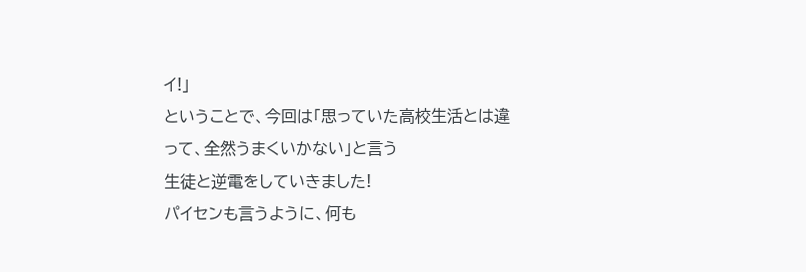イ!」
ということで、今回は「思っていた高校生活とは違って、全然うまくいかない」と言う
生徒と逆電をしていきました!
パイセンも言うように、何も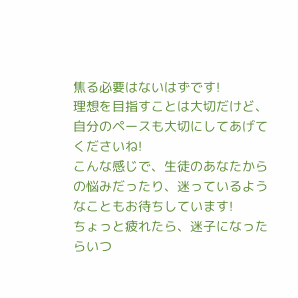焦る必要はないはずです!
理想を目指すことは大切だけど、自分のペースも大切にしてあげてくださいね!
こんな感じで、生徒のあなたからの悩みだったり、迷っているようなこともお待ちしています!
ちょっと疲れたら、迷子になったらいつ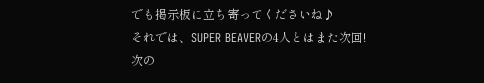でも掲示板に立ち寄ってくださいね♪
それでは、SUPER BEAVERの4人とはまた次回!
次の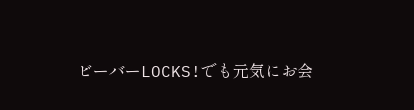ビーバーLOCKS!でも元気にお会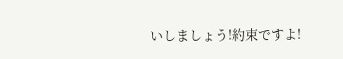いしましょう!約束ですよ!